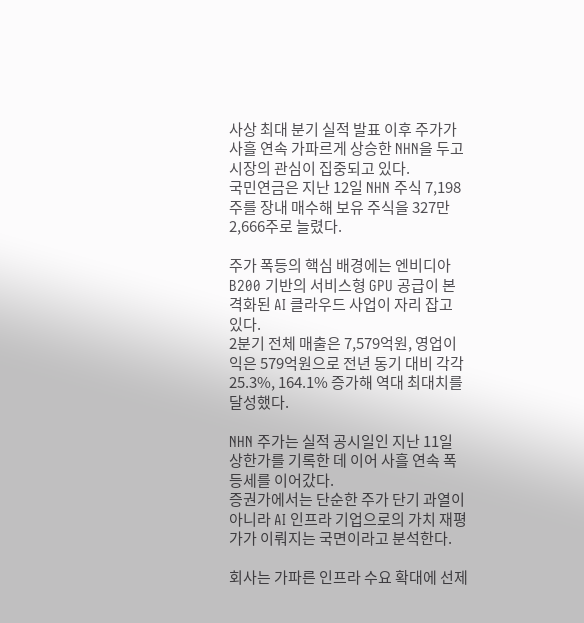사상 최대 분기 실적 발표 이후 주가가 사흘 연속 가파르게 상승한 NHN을 두고 시장의 관심이 집중되고 있다.
국민연금은 지난 12일 NHN 주식 7,198주를 장내 매수해 보유 주식을 327만 2,666주로 늘렸다.

주가 폭등의 핵심 배경에는 엔비디아 B200 기반의 서비스형 GPU 공급이 본격화된 AI 클라우드 사업이 자리 잡고 있다.
2분기 전체 매출은 7,579억원, 영업이익은 579억원으로 전년 동기 대비 각각 25.3%, 164.1% 증가해 역대 최대치를 달성했다.

NHN 주가는 실적 공시일인 지난 11일 상한가를 기록한 데 이어 사흘 연속 폭등세를 이어갔다.
증권가에서는 단순한 주가 단기 과열이 아니라 AI 인프라 기업으로의 가치 재평가가 이뤄지는 국면이라고 분석한다.

회사는 가파른 인프라 수요 확대에 선제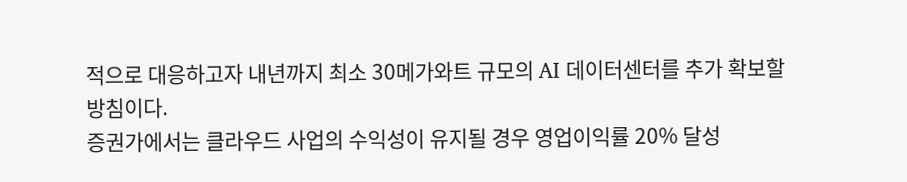적으로 대응하고자 내년까지 최소 30메가와트 규모의 AI 데이터센터를 추가 확보할 방침이다.
증권가에서는 클라우드 사업의 수익성이 유지될 경우 영업이익률 20% 달성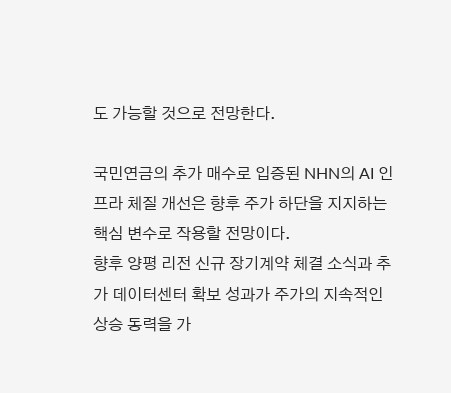도 가능할 것으로 전망한다.

국민연금의 추가 매수로 입증된 NHN의 AI 인프라 체질 개선은 향후 주가 하단을 지지하는 핵심 변수로 작용할 전망이다.
향후 양평 리전 신규 장기계약 체결 소식과 추가 데이터센터 확보 성과가 주가의 지속적인 상승 동력을 가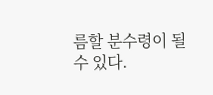름할 분수령이 될 수 있다.